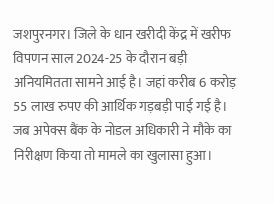जशपुरनगर। जिले के धान खरीदी केंद्र में खरीफ विपणन साल 2024-25 के दौरान बड़ी अनियमितता सामने आई है। जहां करीब 6 करोड़ 55 लाख रुपए की आर्थिक गड़बड़ी पाई गई है। जब अपेक्स बैंक के नोडल अधिकारी ने मौके का निरीक्षण किया तो मामले का खुलासा हुआ।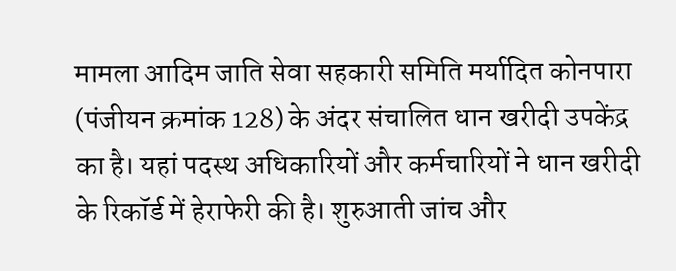मामला आदिम जाति सेवा सहकारी समिति मर्यादित कोनपारा (पंजीयन क्रमांक 128) के अंदर संचालित धान खरीदी उपकेंद्र का है। यहां पदस्थ अधिकारियों और कर्मचारियों ने धान खरीदी के रिकॉर्ड में हेराफेरी की है। शुरुआती जांच और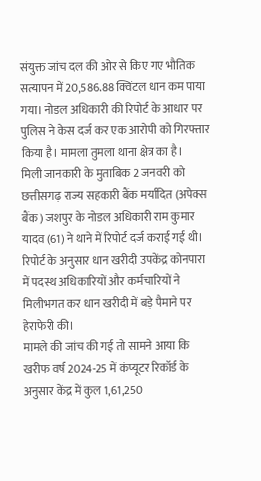संयुक्त जांच दल की ओर से किए गए भौतिक सत्यापन में 20,586.88 क्विंटल धान कम पाया गया। नोडल अधिकारी की रिपोर्ट के आधार पर पुलिस ने केस दर्ज कर एक आरोपी को गिरफ्तार किया है। मामला तुमला थाना क्षेत्र का है।
मिली जानकारी के मुताबिक 2 जनवरी को छत्तीसगढ़ राज्य सहकारी बैंक मर्यादित (अपेक्स बैंक) जशपुर के नोडल अधिकारी राम कुमार यादव (61) ने थाने में रिपोर्ट दर्ज कराई गई थी। रिपोर्ट के अनुसार धान खरीदी उपकेंद्र कोनपारा में पदस्थ अधिकारियों और कर्मचारियों ने मिलीभगत कर धान खरीदी में बड़े पैमाने पर हेराफेरी की।
मामले की जांच की गई तो सामने आया कि खरीफ वर्ष 2024-25 में कंप्यूटर रिकॉर्ड के अनुसार केंद्र में कुल 1,61,250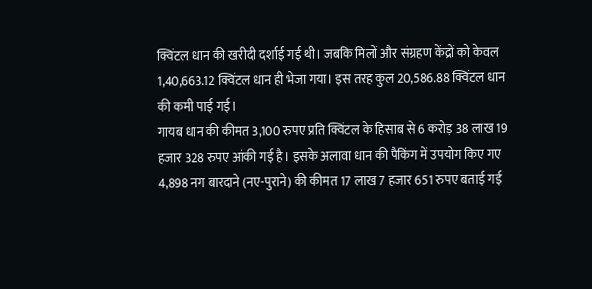क्विंटल धान की खरीदी दर्शाई गई थी। जबकि मिलों और संग्रहण केंद्रों को केवल 1,40,663.12 क्विंटल धान ही भेजा गया। इस तरह कुल 20,586.88 क्विंटल धान की कमी पाई गई।
गायब धान की कीमत 3,100 रुपए प्रति क्विंटल के हिसाब से 6 करोड़ 38 लाख 19 हजार 328 रुपए आंकी गई है। इसके अलावा धान की पैकिंग में उपयोग किए गए 4,898 नग बारदाने (नए-पुराने) की कीमत 17 लाख 7 हजार 651 रुपए बताई गई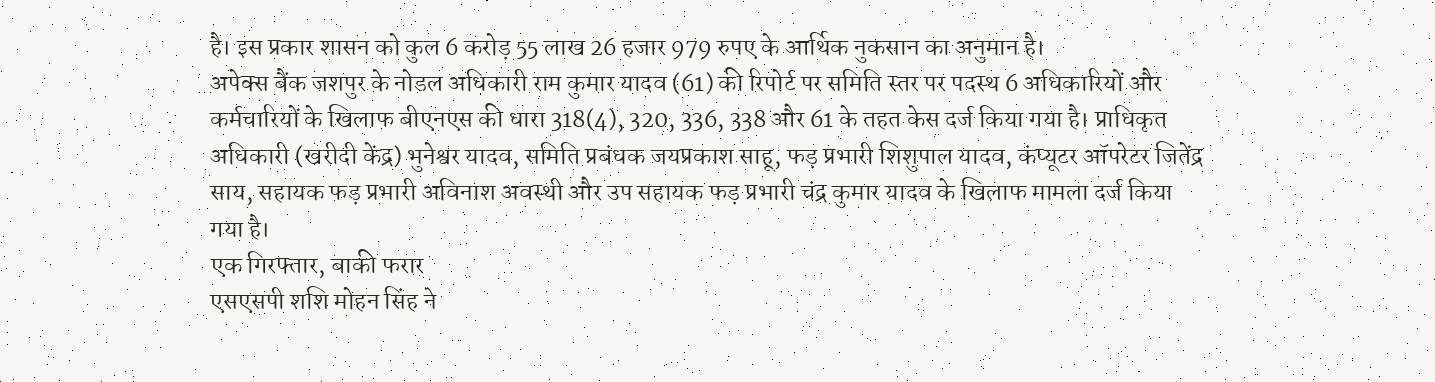है। इस प्रकार शासन को कुल 6 करोड़ 55 लाख 26 हजार 979 रुपए के आर्थिक नुकसान का अनुमान है।
अपेक्स बैंक जशपुर के नोडल अधिकारी राम कुमार यादव (61) की रिपोर्ट पर समिति स्तर पर पदस्थ 6 अधिकारियों और कर्मचारियों के खिलाफ बीएनएस की धारा 318(4), 320, 336, 338 और 61 के तहत केस दर्ज किया गया है। प्राधिकृत अधिकारी (खरीदी केंद्र) भुनेश्वर यादव, समिति प्रबंधक जयप्रकाश साहू, फड़ प्रभारी शिशुपाल यादव, कंप्यूटर ऑपरेटर जितेंद्र साय, सहायक फड़ प्रभारी अविनाश अवस्थी और उप सहायक फड़ प्रभारी चंद्र कुमार यादव के खिलाफ मामला दर्ज किया गया है।
एक गिरफ्तार, बाकी फरार
एसएसपी शशि मोहन सिंह ने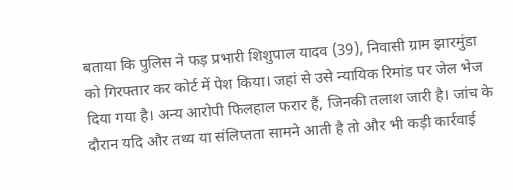बताया कि पुलिस ने फड़ प्रभारी शिशुपाल यादव (39), निवासी ग्राम झारमुंडा को गिरफ्तार कर कोर्ट में पेश किया। जहां से उसे न्यायिक रिमांड पर जेल भेज दिया गया है। अन्य आरोपी फिलहाल फरार हैं, जिनकी तलाश जारी है। जांच के दौरान यदि और तथ्य या संलिप्तता सामने आती है तो और भी कड़ी कार्रवाई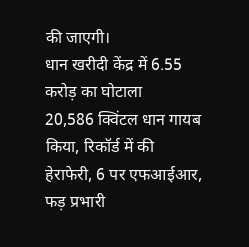की जाएगी।
धान खरीदी केंद्र में 6.55 करोड़ का घोटाला
20,586 क्विंटल धान गायब किया, रिकॉर्ड में की हेराफेरी, 6 पर एफआईआर, फड़ प्रभारी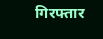गिरफ्तार